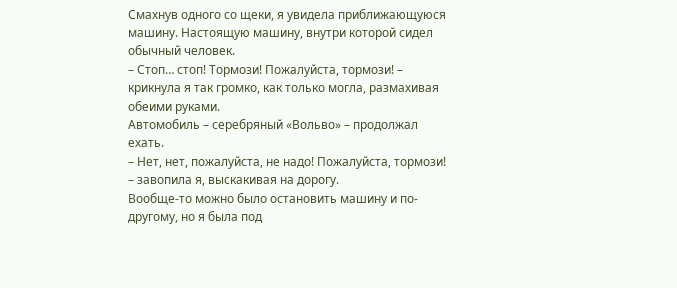Смахнув одного со щеки, я увидела приближающуюся машину. Настоящую машину, внутри которой сидел обычный человек.
– Стоп… стоп! Тормози! Пожалуйста, тормози! – крикнула я так громко, как только могла, размахивая обеими руками.
Автомобиль – серебряный «Вольво» – продолжал ехать.
– Нет, нет, пожалуйста, не надо! Пожалуйста, тормози! – завопила я, выскакивая на дорогу.
Вообще-то можно было остановить машину и по-другому, но я была под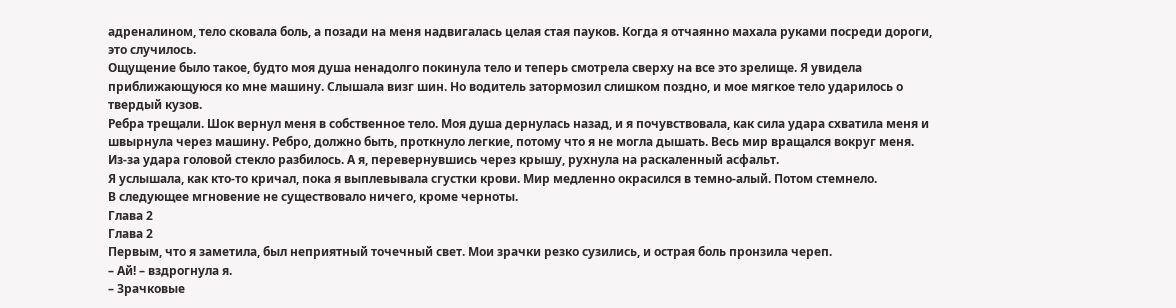адреналином, тело сковала боль, а позади на меня надвигалась целая стая пауков. Когда я отчаянно махала руками посреди дороги, это случилось.
Ощущение было такое, будто моя душа ненадолго покинула тело и теперь смотрела сверху на все это зрелище. Я увидела приближающуюся ко мне машину. Слышала визг шин. Но водитель затормозил слишком поздно, и мое мягкое тело ударилось о твердый кузов.
Ребра трещали. Шок вернул меня в собственное тело. Моя душа дернулась назад, и я почувствовала, как сила удара схватила меня и швырнула через машину. Ребро, должно быть, проткнуло легкие, потому что я не могла дышать. Весь мир вращался вокруг меня.
Из-за удара головой стекло разбилось. А я, перевернувшись через крышу, рухнула на раскаленный асфальт.
Я услышала, как кто-то кричал, пока я выплевывала сгустки крови. Мир медленно окрасился в темно-алый. Потом стемнело.
В следующее мгновение не существовало ничего, кроме черноты.
Глава 2
Глава 2
Первым, что я заметила, был неприятный точечный свет. Мои зрачки резко сузились, и острая боль пронзила череп.
– Ай! – вздрогнула я.
– Зрачковые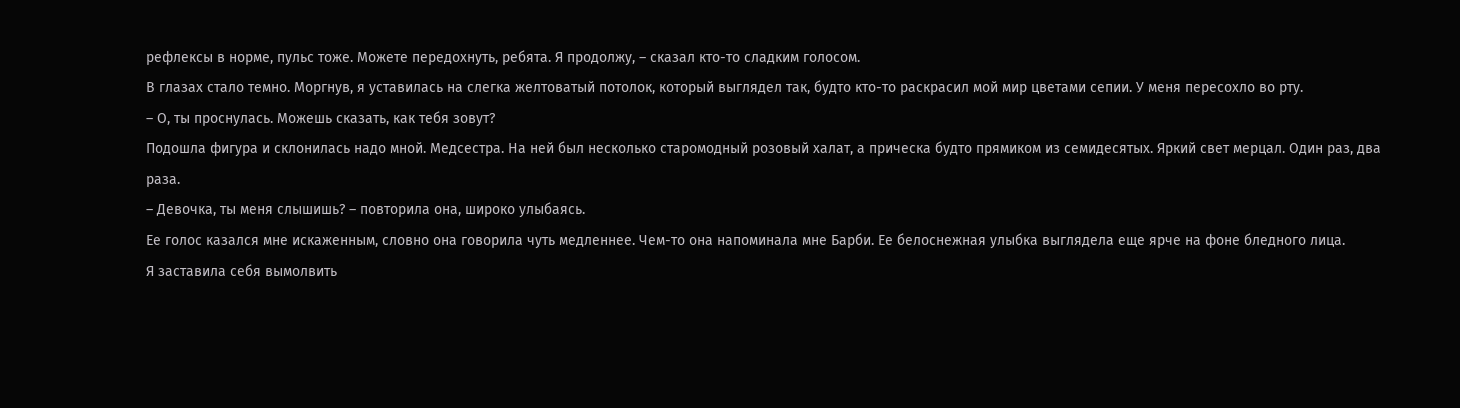рефлексы в норме, пульс тоже. Можете передохнуть, ребята. Я продолжу, – сказал кто-то сладким голосом.
В глазах стало темно. Моргнув, я уставилась на слегка желтоватый потолок, который выглядел так, будто кто-то раскрасил мой мир цветами сепии. У меня пересохло во рту.
– О, ты проснулась. Можешь сказать, как тебя зовут?
Подошла фигура и склонилась надо мной. Медсестра. На ней был несколько старомодный розовый халат, а прическа будто прямиком из семидесятых. Яркий свет мерцал. Один раз, два раза.
– Девочка, ты меня слышишь? – повторила она, широко улыбаясь.
Ее голос казался мне искаженным, словно она говорила чуть медленнее. Чем-то она напоминала мне Барби. Ее белоснежная улыбка выглядела еще ярче на фоне бледного лица.
Я заставила себя вымолвить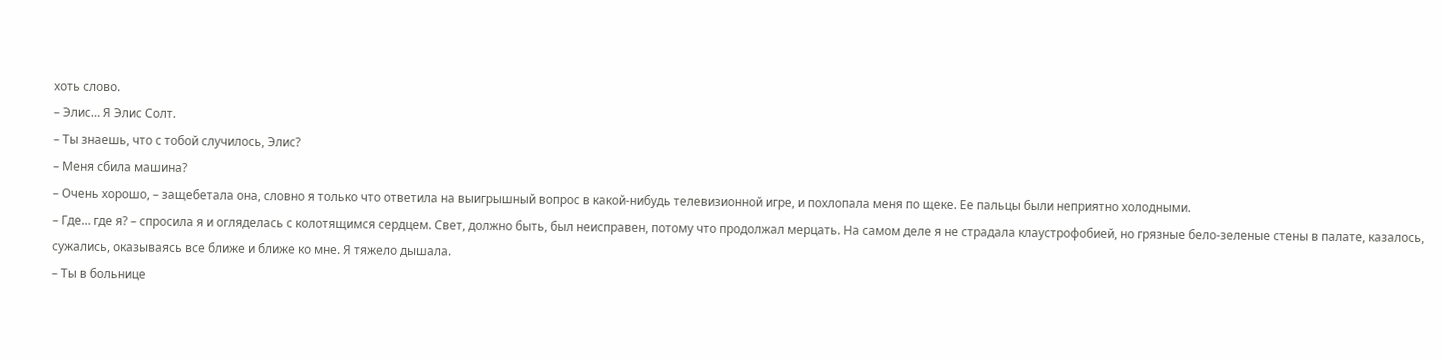хоть слово.
– Элис… Я Элис Солт.
– Ты знаешь, что с тобой случилось, Элис?
– Меня сбила машина?
– Очень хорошо, – защебетала она, словно я только что ответила на выигрышный вопрос в какой-нибудь телевизионной игре, и похлопала меня по щеке. Ее пальцы были неприятно холодными.
– Где… где я? – спросила я и огляделась с колотящимся сердцем. Свет, должно быть, был неисправен, потому что продолжал мерцать. На самом деле я не страдала клаустрофобией, но грязные бело-зеленые стены в палате, казалось, сужались, оказываясь все ближе и ближе ко мне. Я тяжело дышала.
– Ты в больнице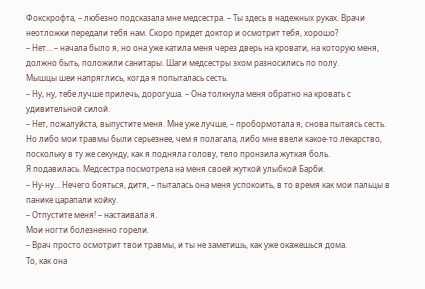Фокскрофта, – любезно подсказала мне медсестра. – Ты здесь в надежных руках. Врачи неотложки передали тебя нам. Скоро придет доктор и осмотрит тебя, хорошо?
– Нет… – начала было я, но она уже катила меня через дверь на кровати, на которую меня, должно быть, положили санитары. Шаги медсестры эхом разносились по полу.
Мышцы шеи напряглись, когда я попыталась сесть.
– Ну, ну, тебе лучше прилечь, дорогуша. – Она толкнула меня обратно на кровать с удивительной силой.
– Нет, пожалуйста, выпустите меня. Мне уже лучше, – пробормотала я, снова пытаясь сесть.
Но либо мои травмы были серьезнее, чем я полагала, либо мне ввели какое-то лекарство, поскольку в ту же секунду, как я подняла голову, тело пронзила жуткая боль.
Я подавилась. Медсестра посмотрела на меня своей жуткой улыбкой Барби.
– Ну-ну… Нечего бояться, дитя, – пыталась она меня успокоить, в то время как мои пальцы в панике царапали койку.
– Отпустите меня! – настаивала я.
Мои ногти болезненно горели.
– Врач просто осмотрит твои травмы, и ты не заметишь, как уже окажешься дома.
То, как она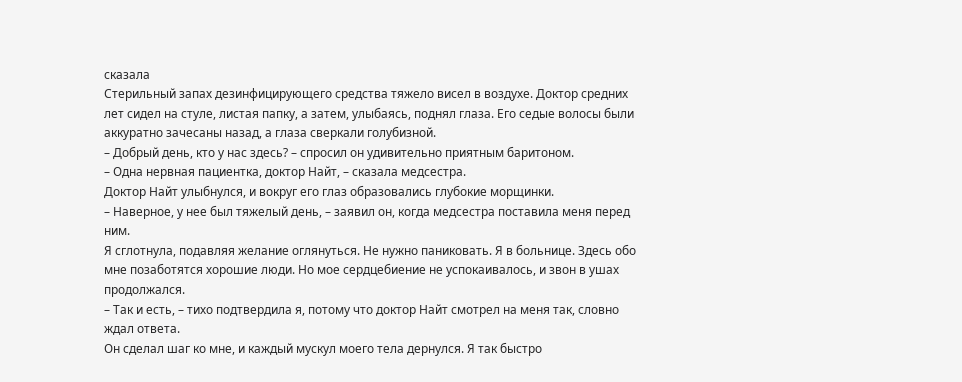сказала
Стерильный запах дезинфицирующего средства тяжело висел в воздухе. Доктор средних лет сидел на стуле, листая папку, а затем, улыбаясь, поднял глаза. Его седые волосы были аккуратно зачесаны назад, а глаза сверкали голубизной.
– Добрый день, кто у нас здесь? – спросил он удивительно приятным баритоном.
– Одна нервная пациентка, доктор Найт, – сказала медсестра.
Доктор Найт улыбнулся, и вокруг его глаз образовались глубокие морщинки.
– Наверное, у нее был тяжелый день, – заявил он, когда медсестра поставила меня перед ним.
Я сглотнула, подавляя желание оглянуться. Не нужно паниковать. Я в больнице. Здесь обо мне позаботятся хорошие люди. Но мое сердцебиение не успокаивалось, и звон в ушах продолжался.
– Так и есть, – тихо подтвердила я, потому что доктор Найт смотрел на меня так, словно ждал ответа.
Он сделал шаг ко мне, и каждый мускул моего тела дернулся. Я так быстро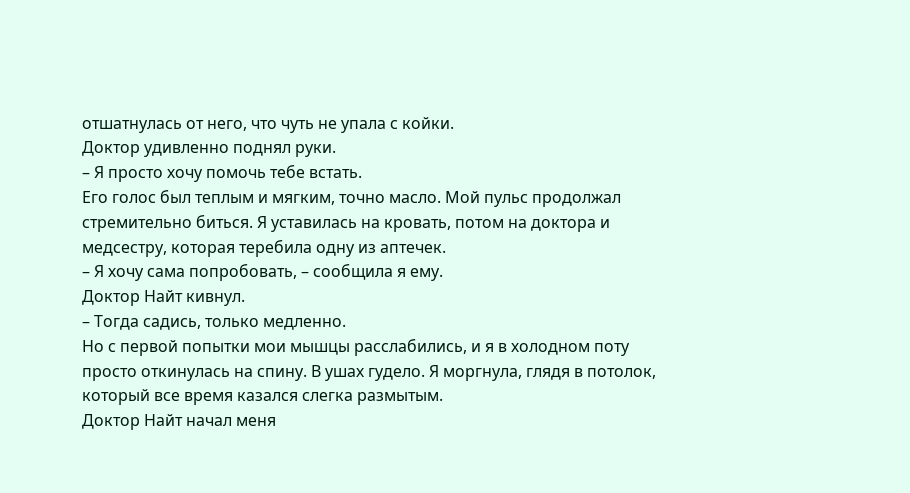отшатнулась от него, что чуть не упала с койки.
Доктор удивленно поднял руки.
– Я просто хочу помочь тебе встать.
Его голос был теплым и мягким, точно масло. Мой пульс продолжал стремительно биться. Я уставилась на кровать, потом на доктора и медсестру, которая теребила одну из аптечек.
– Я хочу сама попробовать, – сообщила я ему.
Доктор Найт кивнул.
– Тогда садись, только медленно.
Но с первой попытки мои мышцы расслабились, и я в холодном поту просто откинулась на спину. В ушах гудело. Я моргнула, глядя в потолок, который все время казался слегка размытым.
Доктор Найт начал меня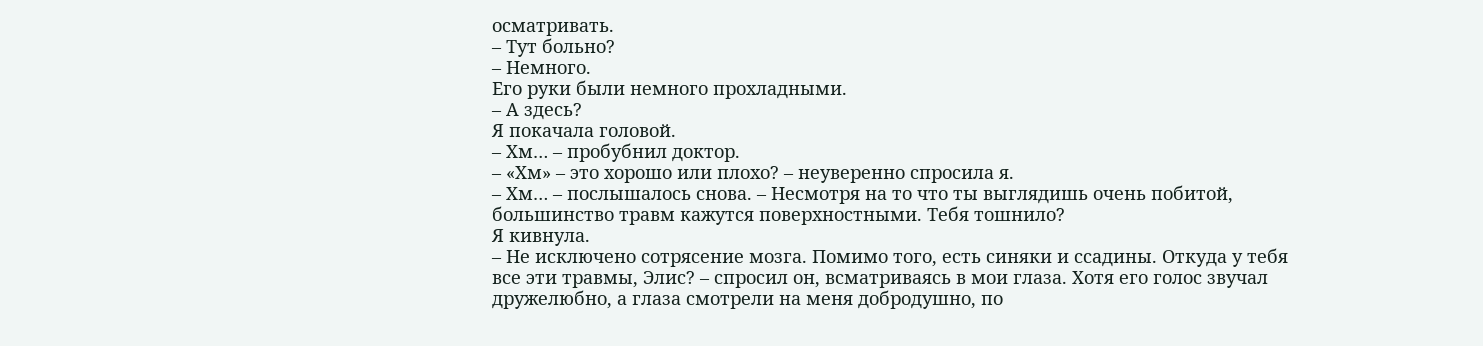осматривать.
– Тут больно?
– Немного.
Его руки были немного прохладными.
– А здесь?
Я покачала головой.
– Хм… – пробубнил доктор.
– «Хм» – это хорошо или плохо? – неуверенно спросила я.
– Хм… – послышалось снова. – Несмотря на то что ты выглядишь очень побитой, большинство травм кажутся поверхностными. Тебя тошнило?
Я кивнула.
– Не исключено сотрясение мозга. Помимо того, есть синяки и ссадины. Откуда у тебя все эти травмы, Элис? – спросил он, всматриваясь в мои глаза. Хотя его голос звучал дружелюбно, а глаза смотрели на меня добродушно, по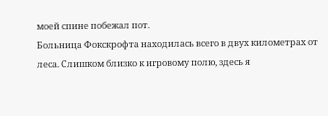моей спине побежал пот.
Больница Фокскрофта находилась всего в двух километрах от леса. Слишком близко к игровому полю, здесь я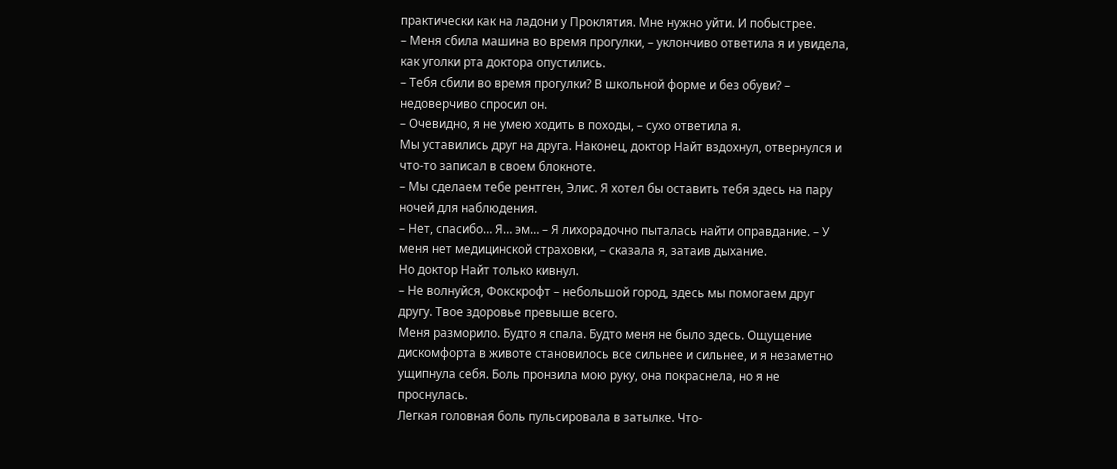практически как на ладони у Проклятия. Мне нужно уйти. И побыстрее.
– Меня сбила машина во время прогулки, – уклончиво ответила я и увидела, как уголки рта доктора опустились.
– Тебя сбили во время прогулки? В школьной форме и без обуви? – недоверчиво спросил он.
– Очевидно, я не умею ходить в походы, – сухо ответила я.
Мы уставились друг на друга. Наконец, доктор Найт вздохнул, отвернулся и что-то записал в своем блокноте.
– Мы сделаем тебе рентген, Элис. Я хотел бы оставить тебя здесь на пару ночей для наблюдения.
– Нет, спасибо… Я… эм… – Я лихорадочно пыталась найти оправдание. – У меня нет медицинской страховки, – сказала я, затаив дыхание.
Но доктор Найт только кивнул.
– Не волнуйся, Фокскрофт – небольшой город, здесь мы помогаем друг другу. Твое здоровье превыше всего.
Меня разморило. Будто я спала. Будто меня не было здесь. Ощущение дискомфорта в животе становилось все сильнее и сильнее, и я незаметно ущипнула себя. Боль пронзила мою руку, она покраснела, но я не проснулась.
Легкая головная боль пульсировала в затылке. Что-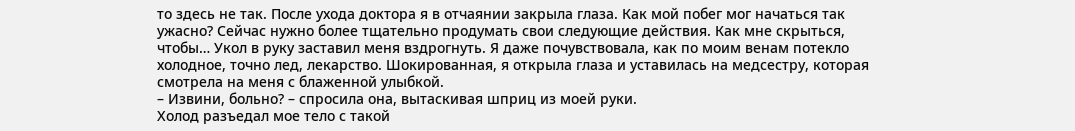то здесь не так. После ухода доктора я в отчаянии закрыла глаза. Как мой побег мог начаться так ужасно? Сейчас нужно более тщательно продумать свои следующие действия. Как мне скрыться, чтобы… Укол в руку заставил меня вздрогнуть. Я даже почувствовала, как по моим венам потекло холодное, точно лед, лекарство. Шокированная, я открыла глаза и уставилась на медсестру, которая смотрела на меня с блаженной улыбкой.
– Извини, больно? – спросила она, вытаскивая шприц из моей руки.
Холод разъедал мое тело с такой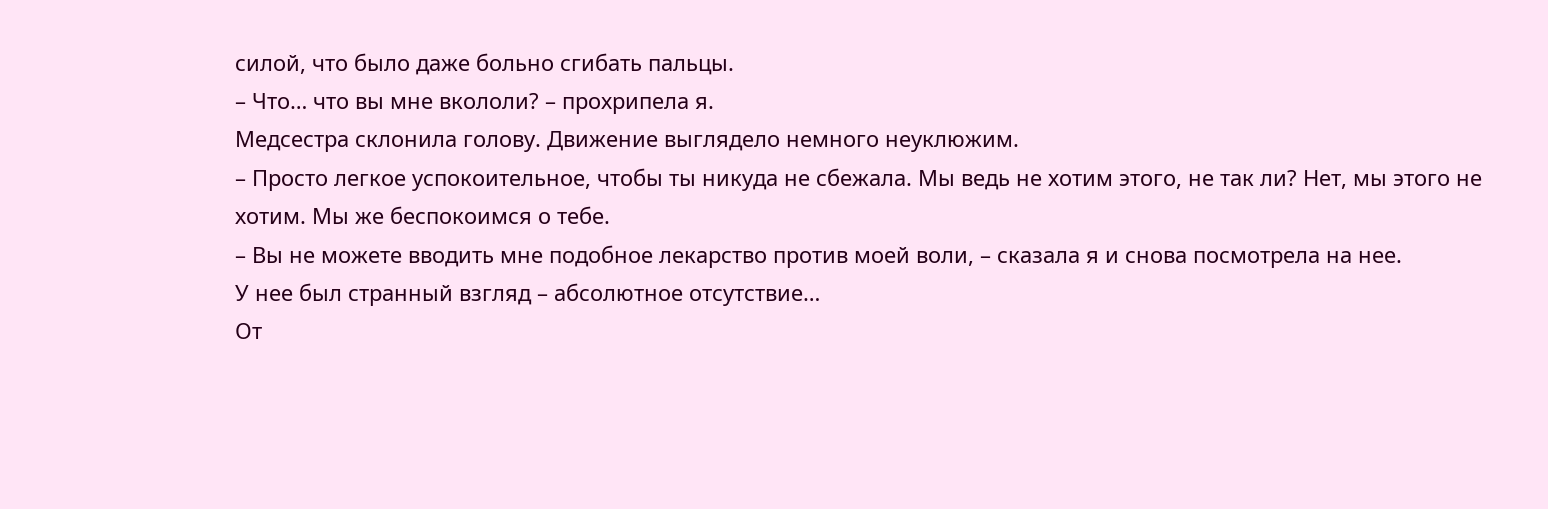силой, что было даже больно сгибать пальцы.
– Что… что вы мне вкололи? – прохрипела я.
Медсестра склонила голову. Движение выглядело немного неуклюжим.
– Просто легкое успокоительное, чтобы ты никуда не сбежала. Мы ведь не хотим этого, не так ли? Нет, мы этого не хотим. Мы же беспокоимся о тебе.
– Вы не можете вводить мне подобное лекарство против моей воли, – сказала я и снова посмотрела на нее.
У нее был странный взгляд – абсолютное отсутствие…
От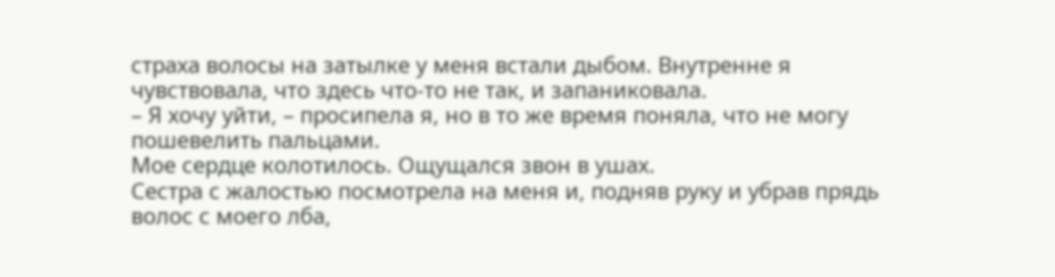страха волосы на затылке у меня встали дыбом. Внутренне я чувствовала, что здесь что-то не так, и запаниковала.
– Я хочу уйти, – просипела я, но в то же время поняла, что не могу пошевелить пальцами.
Мое сердце колотилось. Ощущался звон в ушах.
Сестра с жалостью посмотрела на меня и, подняв руку и убрав прядь волос с моего лба,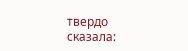твердо сказала: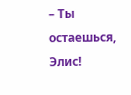– Ты остаешься, Элис!